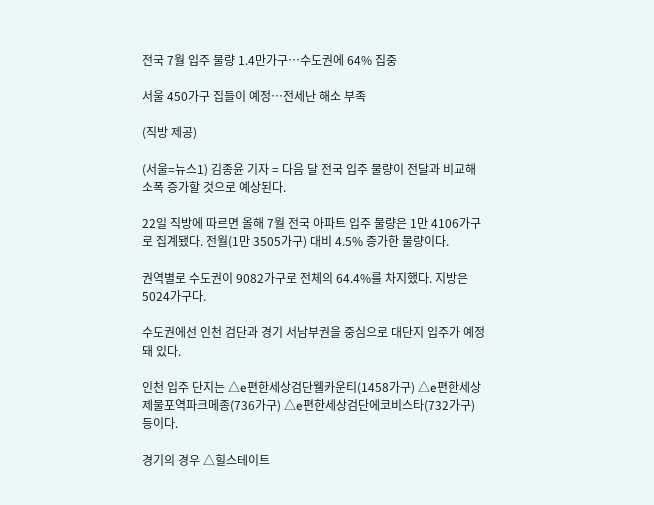전국 7월 입주 물량 1.4만가구…수도권에 64% 집중

서울 450가구 집들이 예정…전세난 해소 부족

(직방 제공)

(서울=뉴스1) 김종윤 기자 = 다음 달 전국 입주 물량이 전달과 비교해 소폭 증가할 것으로 예상된다.

22일 직방에 따르면 올해 7월 전국 아파트 입주 물량은 1만 4106가구로 집계됐다. 전월(1만 3505가구) 대비 4.5% 증가한 물량이다.

권역별로 수도권이 9082가구로 전체의 64.4%를 차지했다. 지방은 5024가구다.

수도권에선 인천 검단과 경기 서남부권을 중심으로 대단지 입주가 예정돼 있다.

인천 입주 단지는 △e편한세상검단웰카운티(1458가구) △e편한세상제물포역파크메종(736가구) △e편한세상검단에코비스타(732가구) 등이다.

경기의 경우 △힐스테이트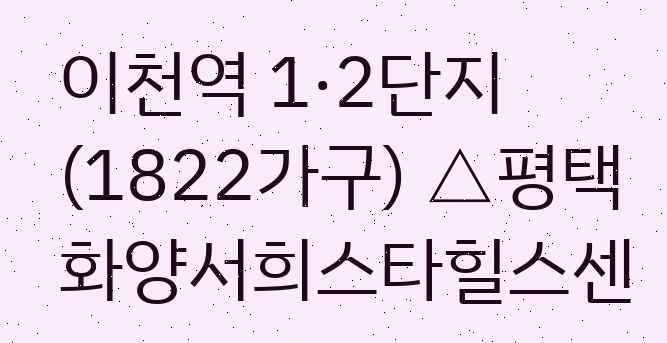이천역 1·2단지(1822가구) △평택화양서희스타힐스센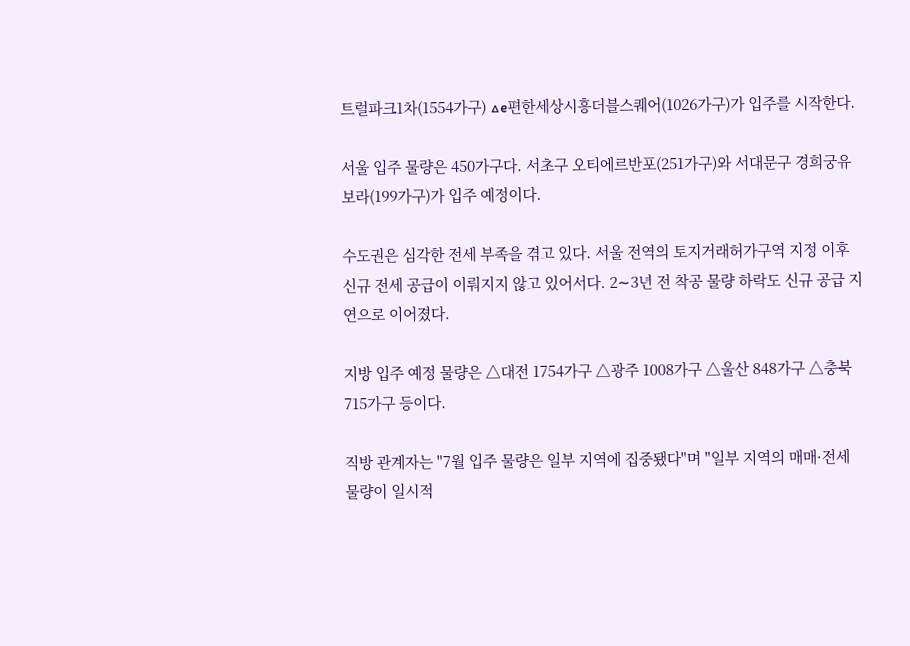트럴파크1차(1554가구) △e편한세상시흥더블스퀘어(1026가구)가 입주를 시작한다.

서울 입주 물량은 450가구다. 서초구 오티에르반포(251가구)와 서대문구 경희궁유보라(199가구)가 입주 예정이다.

수도권은 심각한 전세 부족을 겪고 있다. 서울 전역의 토지거래허가구역 지정 이후 신규 전세 공급이 이뤄지지 않고 있어서다. 2∼3년 전 착공 물량 하락도 신규 공급 지연으로 이어졌다.

지방 입주 예정 물량은 △대전 1754가구 △광주 1008가구 △울산 848가구 △충북 715가구 등이다.

직방 관계자는 "7월 입주 물량은 일부 지역에 집중됐다"며 "일부 지역의 매매·전세 물량이 일시적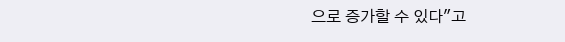으로 증가할 수 있다"고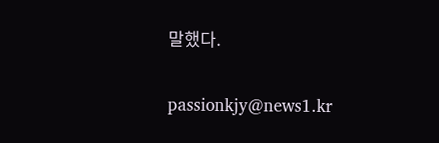말했다.

passionkjy@news1.kr